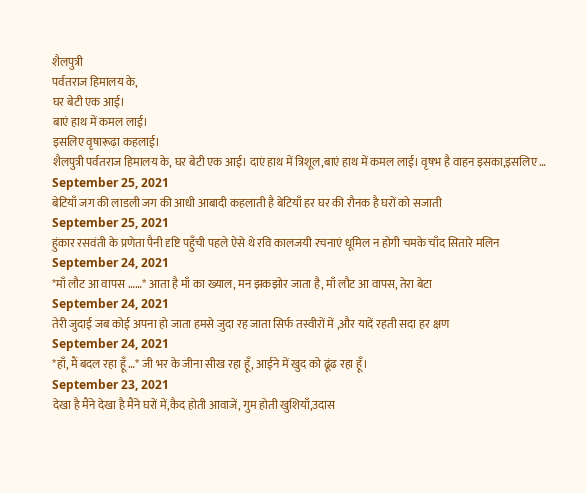शैलपुत्री
पर्वतराज हिमालय के,
घर बेटी एक आई।
बाएं हाथ में कमल लाई।
इसलिए वृषारूढ़ा कहलाई।
शैलपुत्री पर्वतराज हिमालय के, घर बेटी एक आई। दाएं हाथ में त्रिशूल,बाएं हाथ में कमल लाई। वृषभ है वाहन इसका,इसलिए …
September 25, 2021
बेटियाँ जग की लाडली जग की आधी आबादी कहलाती है बेटियाँ हर घर की रौनक है घरों को सजाती
September 25, 2021
हुंकार रसवंती के प्रणेता पैनी दृष्टि पहुँची पहले ऐसे थे रवि कालजयी रचनाएं धूमिल न होगी चमके चाँद सितारे मलिन
September 24, 2021
*माँ लौट आ वापस ……* आता है माँ का ख्याल, मन झकझोर जाता है, माँ लौट आ वापस, तेरा बेटा
September 24, 2021
तेरी जुदाई जब कोई अपना हो जाता हमसे जुदा रह जाता सिर्फ तस्वीरों में ,और यादें रहती सदा हर क्षण
September 24, 2021
*हाँ, मैं बदल रहा हूँ …* जी भर के जीना सीख रहा हूँ, आईने में खुद को ढूंढ रहा हूँ।
September 23, 2021
देखा है मैंने देखा है मैंने घरों में,कैद होती आवाजें, गुम होती खुशियाँ,उदास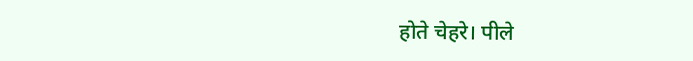होते चेहरे। पीले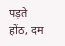पड़ते होंठ, दम